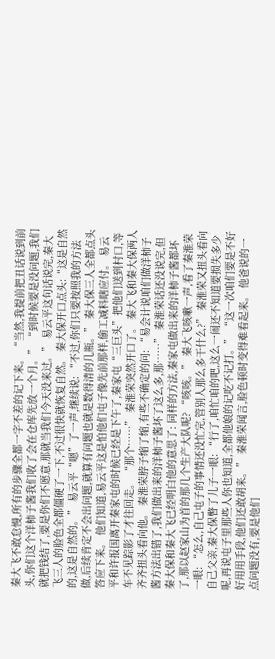秦大飞不敢怠慢,所有的步骤全都一字不差的记下来。 “当然,我提前把丑话说到前头,你们这个洋柿子酱我们收了会在仓库先放一个月。” “到时候要是没问题,我们就把钱结了,要是你们不愿意,那就当我们今天没来过。” 易云平这句话说完,秦大飞三人的脸色全都僵硬了一下,不过很快就恢复自然。 秦大保开口点头:“这是自然的,这是自然的。” 易云平“嗯”了一声,继续说: “不过,你们只要按照我的方法做,后续肯定不会出问题,就算有问题也就是数得清的几瓶。” 秦大保三人全都点头答应下来。 他们知道,易云平这是怕他们屯子像先前那样,偷工减料瞎应付。 易云平和许报国离开秦家屯的时候已经是下午了,秦家屯“三巨头”把他们送到村口,等车不见踪影了才往回走。 “那个……” 秦淮荣突然开口了。 秦大飞和秦大保两人齐齐扭头看向他。 秦淮荣脖子缩了缩,有些不确定的问: “易会计说咱们做洋柿子酱方法出错了,我们做出来的洋柿子酱坏了这么多,那……” 秦淮荣话还没说完,但秦大保和秦大飞已经明白他的意思了: 同样的方法,秦家屯做出来的洋柿子酱都坏了,那以赵家山为首的那几个生产大队呢? “咳咳。” 秦大飞咳嗽一声,看了秦淮荣一眼: “怎么,自己屯子的事情还没忙完,管别人那么多干什么?” 秦淮荣又扭头看向自己父亲,秦大保瞥了儿子一眼: “行了,咱忙咱的吧,这么一闹还不知道要损失多少呢,再说屯子里那些人你也知道,全都他娘的记吃不记打。” “这一次咱们要是不好好用用手段,他们还敢胡来。” 秦淮荣闻言,脸色顿时变得难看起来。 他爸说的一点问题没有,要是他们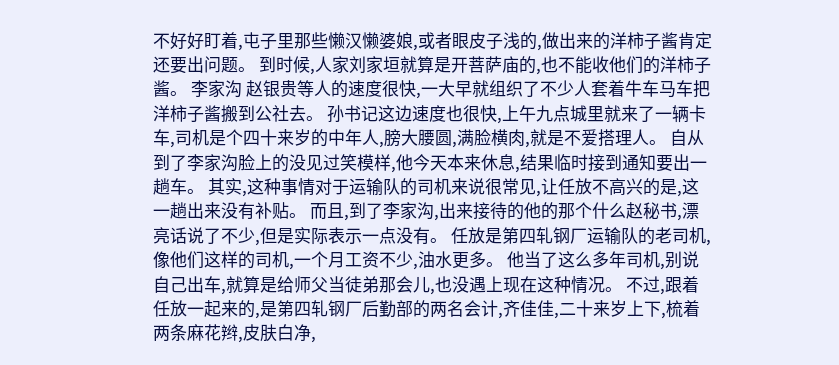不好好盯着,屯子里那些懒汉懒婆娘,或者眼皮子浅的,做出来的洋柿子酱肯定还要出问题。 到时候,人家刘家垣就算是开菩萨庙的,也不能收他们的洋柿子酱。 李家沟 赵银贵等人的速度很快,一大早就组织了不少人套着牛车马车把洋柿子酱搬到公社去。 孙书记这边速度也很快,上午九点城里就来了一辆卡车,司机是个四十来岁的中年人,膀大腰圆,满脸横肉,就是不爱搭理人。 自从到了李家沟脸上的没见过笑模样,他今天本来休息,结果临时接到通知要出一趟车。 其实,这种事情对于运输队的司机来说很常见,让任放不高兴的是,这一趟出来没有补贴。 而且,到了李家沟,出来接待的他的那个什么赵秘书,漂亮话说了不少,但是实际表示一点没有。 任放是第四轧钢厂运输队的老司机,像他们这样的司机,一个月工资不少,油水更多。 他当了这么多年司机,别说自己出车,就算是给师父当徒弟那会儿,也没遇上现在这种情况。 不过,跟着任放一起来的,是第四轧钢厂后勤部的两名会计,齐佳佳,二十来岁上下,梳着两条麻花辫,皮肤白净,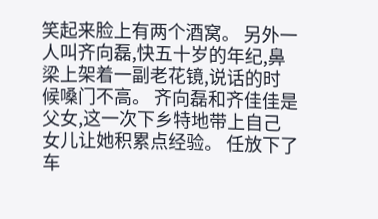笑起来脸上有两个酒窝。 另外一人叫齐向磊,快五十岁的年纪,鼻梁上架着一副老花镜,说话的时候嗓门不高。 齐向磊和齐佳佳是父女,这一次下乡特地带上自己女儿让她积累点经验。 任放下了车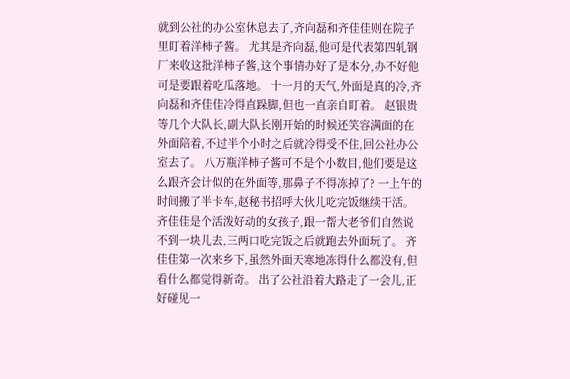就到公社的办公室休息去了,齐向磊和齐佳佳则在院子里盯着洋柿子酱。 尤其是齐向磊,他可是代表第四轧钢厂来收这批洋柿子酱,这个事情办好了是本分,办不好他可是要跟着吃瓜落地。 十一月的天气,外面是真的冷,齐向磊和齐佳佳冷得直跺脚,但也一直亲自盯着。 赵银贵等几个大队长,副大队长刚开始的时候还笑容满面的在外面陪着,不过半个小时之后就冷得受不住,回公社办公室去了。 八万瓶洋柿子酱可不是个小数目,他们要是这么跟齐会计似的在外面等,那鼻子不得冻掉了? 一上午的时间搬了半卡车,赵秘书招呼大伙儿吃完饭继续干活。 齐佳佳是个活泼好动的女孩子,跟一帮大老爷们自然说不到一块儿去,三两口吃完饭之后就跑去外面玩了。 齐佳佳第一次来乡下,虽然外面天寒地冻得什么都没有,但看什么都觉得新奇。 出了公社沿着大路走了一会儿,正好碰见一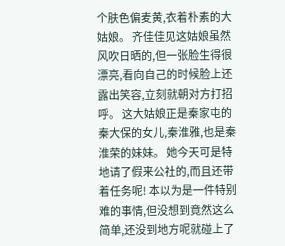个肤色偏麦黄,衣着朴素的大姑娘。 齐佳佳见这姑娘虽然风吹日晒的,但一张脸生得很漂亮,看向自己的时候脸上还露出笑容,立刻就朝对方打招呼。 这大姑娘正是秦家屯的秦大保的女儿,秦淮雅,也是秦淮荣的妹妹。 她今天可是特地请了假来公社的,而且还带着任务呢! 本以为是一件特别难的事情,但没想到竟然这么简单,还没到地方呢就碰上了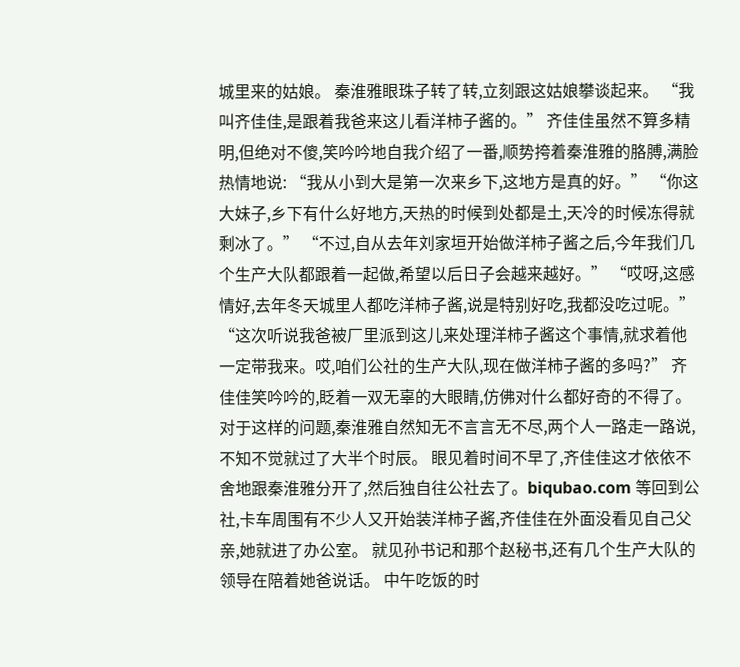城里来的姑娘。 秦淮雅眼珠子转了转,立刻跟这姑娘攀谈起来。 “我叫齐佳佳,是跟着我爸来这儿看洋柿子酱的。” 齐佳佳虽然不算多精明,但绝对不傻,笑吟吟地自我介绍了一番,顺势挎着秦淮雅的胳膊,满脸热情地说: “我从小到大是第一次来乡下,这地方是真的好。” “你这大妹子,乡下有什么好地方,天热的时候到处都是土,天冷的时候冻得就剩冰了。” “不过,自从去年刘家垣开始做洋柿子酱之后,今年我们几个生产大队都跟着一起做,希望以后日子会越来越好。” “哎呀,这感情好,去年冬天城里人都吃洋柿子酱,说是特别好吃,我都没吃过呢。” “这次听说我爸被厂里派到这儿来处理洋柿子酱这个事情,就求着他一定带我来。哎,咱们公社的生产大队,现在做洋柿子酱的多吗?” 齐佳佳笑吟吟的,眨着一双无辜的大眼睛,仿佛对什么都好奇的不得了。 对于这样的问题,秦淮雅自然知无不言言无不尽,两个人一路走一路说,不知不觉就过了大半个时辰。 眼见着时间不早了,齐佳佳这才依依不舍地跟秦淮雅分开了,然后独自往公社去了。biqubao.com 等回到公社,卡车周围有不少人又开始装洋柿子酱,齐佳佳在外面没看见自己父亲,她就进了办公室。 就见孙书记和那个赵秘书,还有几个生产大队的领导在陪着她爸说话。 中午吃饭的时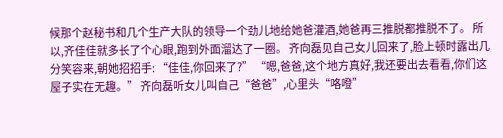候那个赵秘书和几个生产大队的领导一个劲儿地给她爸灌酒,她爸再三推脱都推脱不了。 所以,齐佳佳就多长了个心眼,跑到外面溜达了一圈。 齐向磊见自己女儿回来了,脸上顿时露出几分笑容来,朝她招招手: “佳佳,你回来了?” “嗯,爸爸,这个地方真好,我还要出去看看,你们这屋子实在无趣。” 齐向磊听女儿叫自己“爸爸”,心里头“咯噔”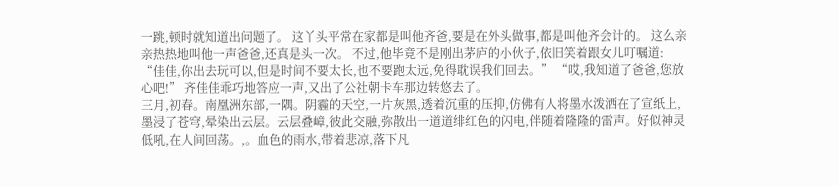一跳,顿时就知道出问题了。 这丫头平常在家都是叫他齐爸,要是在外头做事,都是叫他齐会计的。 这么亲亲热热地叫他一声爸爸,还真是头一次。 不过,他毕竟不是刚出茅庐的小伙子,依旧笑着跟女儿叮嘱道: “佳佳,你出去玩可以,但是时间不要太长,也不要跑太远,免得耽误我们回去。” “哎,我知道了爸爸,您放心吧!” 齐佳佳乖巧地答应一声,又出了公社朝卡车那边转悠去了。
三月,初春。南凰洲东部,一隅。阴霾的天空,一片灰黑,透着沉重的压抑,仿佛有人将墨水泼洒在了宣纸上,墨浸了苍穹,晕染出云层。云层叠嶂,彼此交融,弥散出一道道绯红色的闪电,伴随着隆隆的雷声。好似神灵低吼,在人间回荡。,。血色的雨水,带着悲凉,落下凡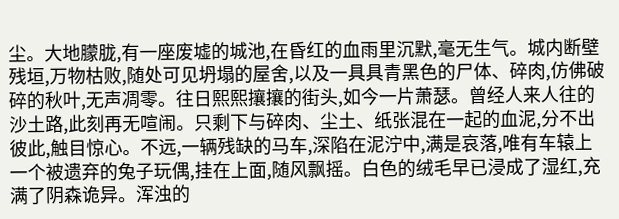尘。大地朦胧,有一座废墟的城池,在昏红的血雨里沉默,毫无生气。城内断壁残垣,万物枯败,随处可见坍塌的屋舍,以及一具具青黑色的尸体、碎肉,仿佛破碎的秋叶,无声凋零。往日熙熙攘攘的街头,如今一片萧瑟。曾经人来人往的沙土路,此刻再无喧闹。只剩下与碎肉、尘土、纸张混在一起的血泥,分不出彼此,触目惊心。不远,一辆残缺的马车,深陷在泥泞中,满是哀落,唯有车辕上一个被遗弃的兔子玩偶,挂在上面,随风飘摇。白色的绒毛早已浸成了湿红,充满了阴森诡异。浑浊的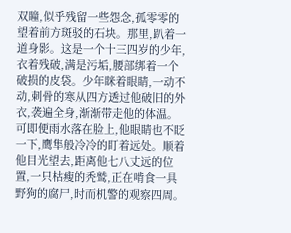双瞳,似乎残留一些怨念,孤零零的望着前方斑驳的石块。那里,趴着一道身影。这是一个十三四岁的少年,衣着残破,满是污垢,腰部绑着一个破损的皮袋。少年眯着眼睛,一动不动,刺骨的寒从四方透过他破旧的外衣,袭遍全身,渐渐带走他的体温。可即便雨水落在脸上,他眼睛也不眨一下,鹰隼般冷冷的盯着远处。顺着他目光望去,距离他七八丈远的位置,一只枯瘦的秃鹫,正在啃食一具野狗的腐尸,时而机警的观察四周。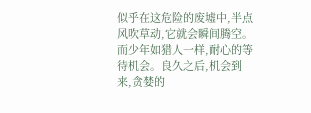似乎在这危险的废墟中,半点风吹草动,它就会瞬间腾空。而少年如猎人一样,耐心的等待机会。良久之后,机会到来,贪婪的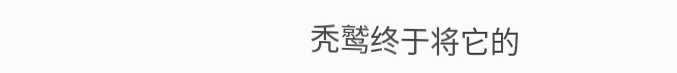秃鹫终于将它的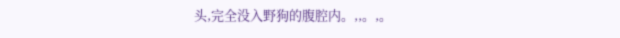头,完全没入野狗的腹腔内。,,。,。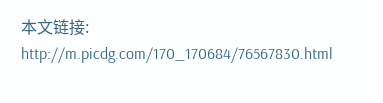本文链接:
http://m.picdg.com/170_170684/76567830.html